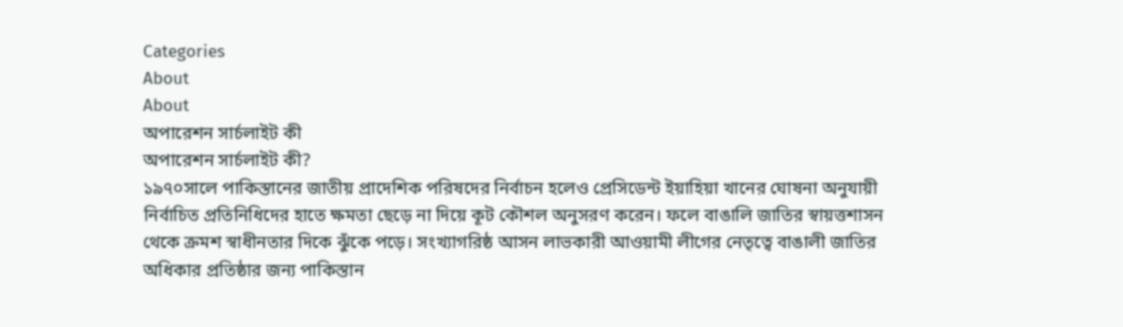Categories
About
About
অপারেশন সার্চলাইট কী
অপারেশন সার্চলাইট কী?
১৯৭০সালে পাকিস্তানের জাতীয় প্রাদেশিক পরিষদের নির্বাচন হলেও প্রেসিডেন্ট ইয়াহিয়া খানের ঘোষনা অনুযায়ী নির্বাচিত প্রতিনিধিদের হাতে ক্ষমতা ছেড়ে না দিয়ে কূট কৌশল অনুসরণ করেন। ফলে বাঙালি জাতির স্বায়ত্তশাসন থেকে ক্রমশ স্বাধীনতার দিকে ঝুঁকে পড়ে। সংখ্যাগরিষ্ঠ আসন লাভকারী আওয়ামী লীগের নেতৃত্বে বাঙালী জাতির অধিকার প্রতিষ্ঠার জন্য পাকিস্তান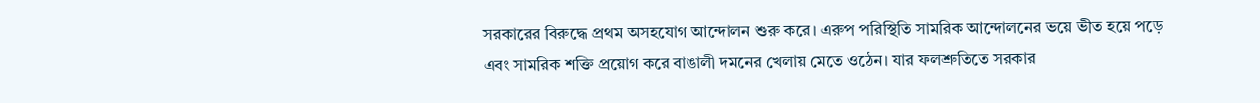সরকারের বিরুদ্ধে প্রথম অসহযোগ আন্দোলন শুরু করে। এরুপ পরিস্থিতি সামরিক আন্দোলনের ভয়ে ভীত হয়ে পড়ে এবং সামরিক শক্তি প্রয়োগ করে বাঙালী দমনের খেলায় মেতে ওঠেন। যার ফলশ্রুতিতে সরকার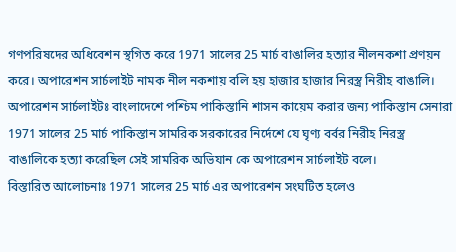গণপরিষদের অধিবেশন স্থগিত করে 1971 সালের 25 মার্চ বাঙালির হত্যার নীলনকশা প্রণয়ন করে। অপারেশন সার্চলাইট নামক নীল নকশায় বলি হয় হাজার হাজার নিরস্ত্র নিরীহ বাঙালি। অপারেশন সার্চলাইটঃ বাংলাদেশে পশ্চিম পাকিস্তানি শাসন কায়েম করার জন্য পাকিস্তান সেনারা 1971 সালের 25 মার্চ পাকিস্তান সামরিক সরকারের নির্দেশে যে ঘৃণ্য বর্বর নিরীহ নিরস্ত্র বাঙালিকে হত্যা করেছিল সেই সামরিক অভিযান কে অপারেশন সার্চলাইট বলে।
বিস্তারিত আলোচনাঃ 1971 সালের 25 মার্চ এর অপারেশন সংঘটিত হলেও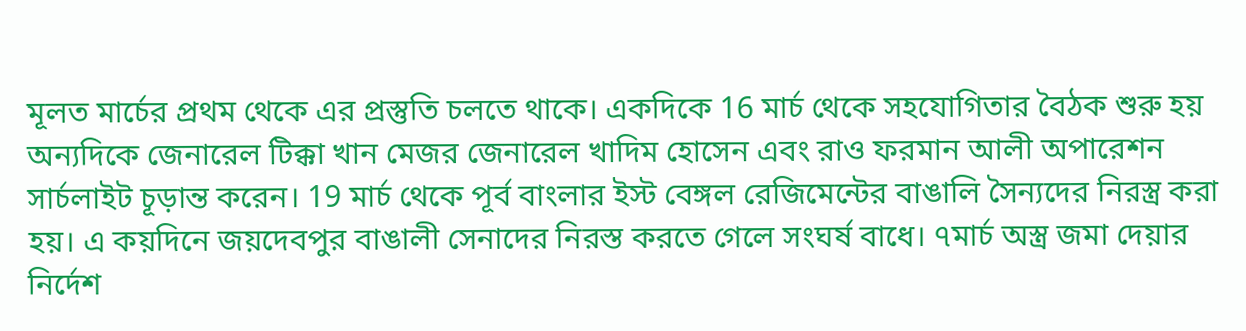মূলত মার্চের প্রথম থেকে এর প্রস্তুতি চলতে থাকে। একদিকে 16 মার্চ থেকে সহযোগিতার বৈঠক শুরু হয় অন্যদিকে জেনারেল টিক্কা খান মেজর জেনারেল খাদিম হোসেন এবং রাও ফরমান আলী অপারেশন সার্চলাইট চূড়ান্ত করেন। 19 মার্চ থেকে পূর্ব বাংলার ইস্ট বেঙ্গল রেজিমেন্টের বাঙালি সৈন্যদের নিরস্ত্র করা হয়। এ কয়দিনে জয়দেবপুর বাঙালী সেনাদের নিরস্ত করতে গেলে সংঘর্ষ বাধে। ৭মার্চ অস্ত্র জমা দেয়ার নির্দেশ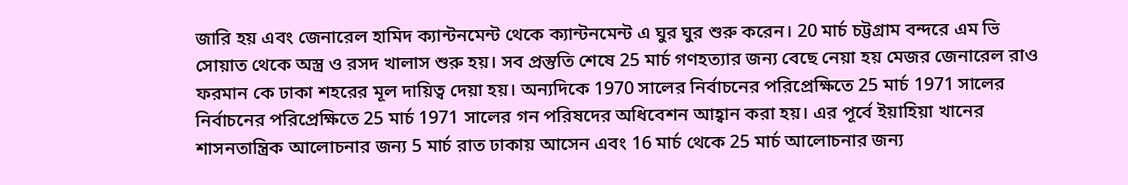জারি হয় এবং জেনারেল হামিদ ক্যান্টনমেন্ট থেকে ক্যান্টনমেন্ট এ ঘুর ঘুর শুরু করেন। 20 মার্চ চট্টগ্রাম বন্দরে এম ভি সোয়াত থেকে অস্ত্র ও রসদ খালাস শুরু হয়। সব প্রস্তুতি শেষে 25 মার্চ গণহত্যার জন্য বেছে নেয়া হয় মেজর জেনারেল রাও ফরমান কে ঢাকা শহরের মূল দায়িত্ব দেয়া হয়। অন্যদিকে 1970 সালের নির্বাচনের পরিপ্রেক্ষিতে 25 মার্চ 1971 সালের নির্বাচনের পরিপ্রেক্ষিতে 25 মার্চ 1971 সালের গন পরিষদের অধিবেশন আহ্বান করা হয়। এর পূর্বে ইয়াহিয়া খানের শাসনতান্ত্রিক আলোচনার জন্য 5 মার্চ রাত ঢাকায় আসেন এবং 16 মার্চ থেকে 25 মার্চ আলোচনার জন্য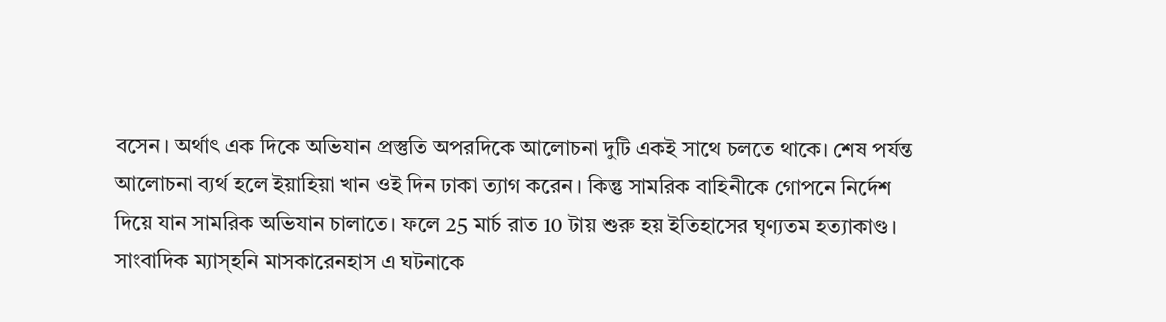বসেন। অর্থাৎ এক দিকে অভিযান প্রস্তুতি অপরদিকে আলোচনা দুটি একই সাথে চলতে থাকে। শেষ পর্যন্ত আলোচনা ব্যর্থ হলে ইয়াহিয়া খান ওই দিন ঢাকা ত্যাগ করেন। কিন্তু সামরিক বাহিনীকে গোপনে নির্দেশ দিয়ে যান সামরিক অভিযান চালাতে। ফলে 25 মার্চ রাত 10 টায় শুরু হয় ইতিহাসের ঘৃণ্যতম হত্যাকাণ্ড। সাংবাদিক ম্যাস্হনি মাসকারেনহাস এ ঘটনাকে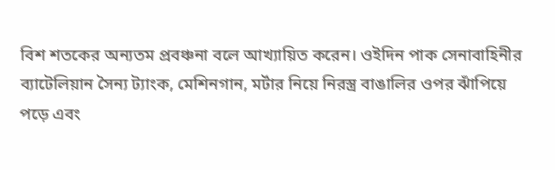বিশ শতকের অন্যতম প্রবঞ্চনা বলে আখ্যায়িত করেন। ওইদিন পাক সেনাবাহিনীর ব্যাটেলিয়ান সৈন্য ট্যাংক, মেশিনগান, মর্টার নিয়ে নিরস্ত্র বাঙালির ওপর ঝাঁপিয়ে পড়ে এবং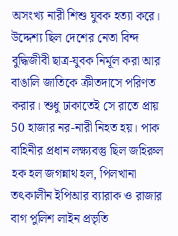অসংখ্য নারী শিশু যুবক হত্যা করে। উদ্দেশ্য ছিল দেশের নেতা বিন্দ বুদ্ধিজীবী ছাত্র-যুবক নির্মূল করা আর বাঙালি জাতিকে ক্রীতদাসে পরিণত করার। শুধু ঢাকাতেই সে রাতে প্রায় 50 হাজার নর-নারী নিহত হয়। পাক বাহিনীর প্রধান লক্ষ্যবস্তু ছিল জহিরুল হক হল জগন্নাথ হল, পিলখানা তৎকালীন ইপিআর ব্যারাক ও রাজার বাগ পুলিশ লাইন প্রভৃতি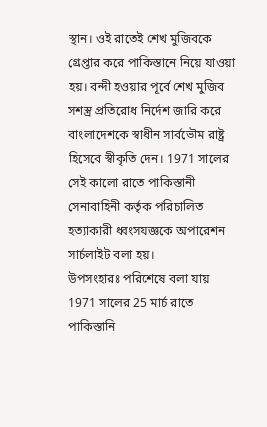স্থান। ওই রাতেই শেখ মুজিবকে গ্রেপ্তার করে পাকিস্তানে নিয়ে যাওয়া হয়। বন্দী হওয়ার পূর্বে শেখ মুজিব সশস্ত্র প্রতিরোধ নির্দেশ জারি করে বাংলাদেশকে স্বাধীন সার্বভৌম রাষ্ট্র হিসেবে স্বীকৃতি দেন। 1971 সালের সেই কালো রাতে পাকিস্তানী সেনাবাহিনী কর্তৃক পরিচালিত হত্যাকারী ধ্বংসযজ্ঞকে অপারেশন সার্চলাইট বলা হয়।
উপসংহারঃ পরিশেষে বলা যায় 1971 সালের 25 মার্চ রাতে পাকিস্তানি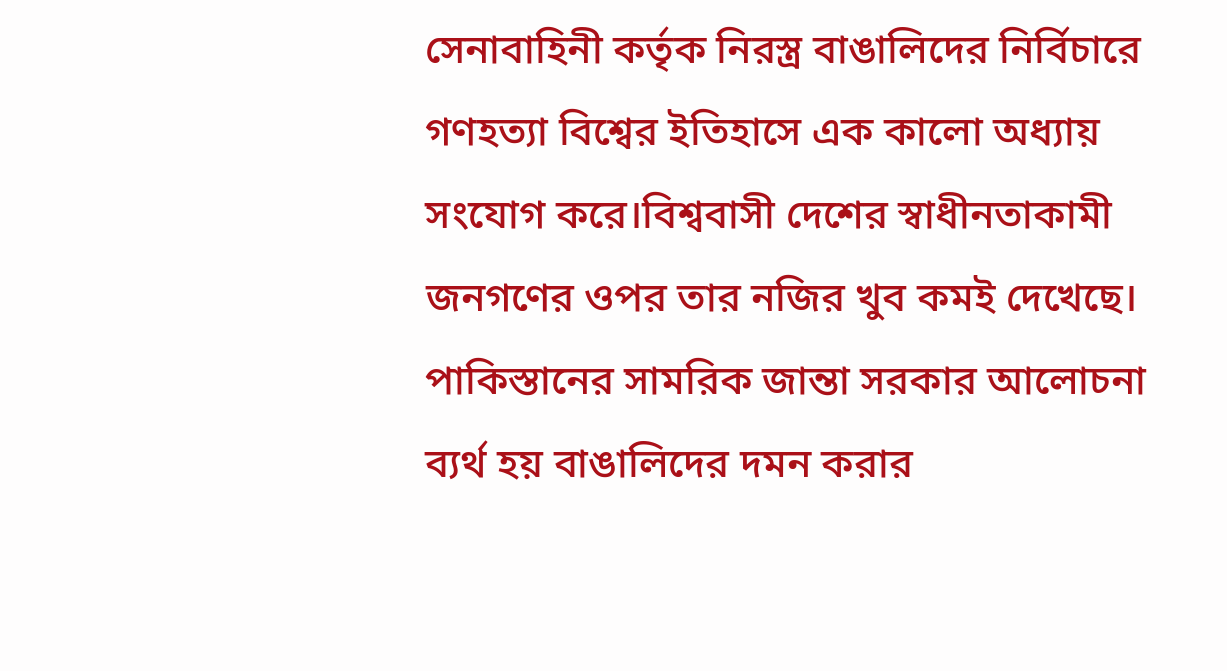সেনাবাহিনী কর্তৃক নিরস্ত্র বাঙালিদের নির্বিচারে গণহত্যা বিশ্বের ইতিহাসে এক কালো অধ্যায় সংযোগ করে।বিশ্ববাসী দেশের স্বাধীনতাকামী জনগণের ওপর তার নজির খুব কমই দেখেছে। পাকিস্তানের সামরিক জান্তা সরকার আলোচনা ব্যর্থ হয় বাঙালিদের দমন করার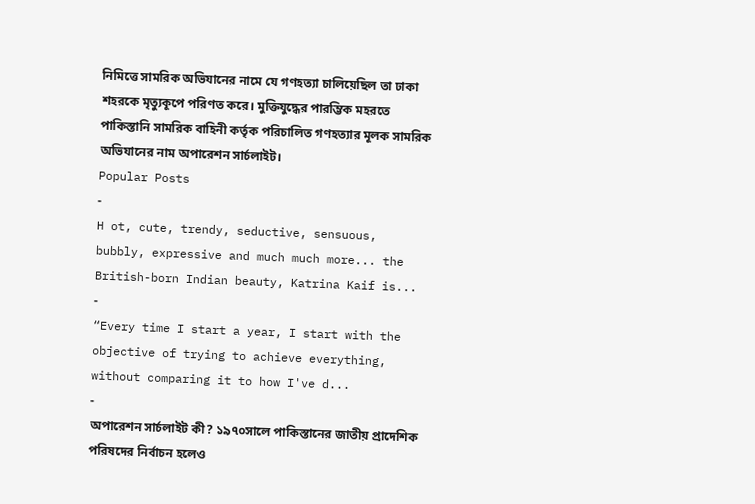নিমিত্তে সামরিক অভিযানের নামে যে গণহত্যা চালিয়েছিল তা ঢাকা শহরকে মৃত্যুকূপে পরিণত করে। মুক্তিযুদ্ধের পারম্ভিক মহরতে পাকিস্তানি সামরিক বাহিনী কর্তৃক পরিচালিত গণহত্যার মূলক সামরিক অভিযানের নাম অপারেশন সার্চলাইট।
Popular Posts
-
H ot, cute, trendy, seductive, sensuous, bubbly, expressive and much much more... the British-born Indian beauty, Katrina Kaif is...
-
“Every time I start a year, I start with the objective of trying to achieve everything, without comparing it to how I've d...
-
অপারেশন সার্চলাইট কী? ১৯৭০সালে পাকিস্তানের জাতীয় প্রাদেশিক পরিষদের নির্বাচন হলেও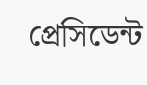প্রেসিডেন্ট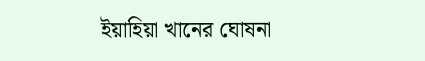ইয়াহিয়া খানের ঘোষনা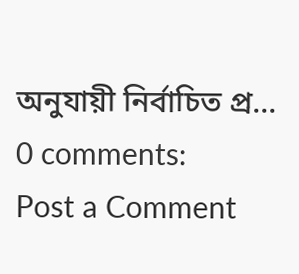অনুযায়ী নির্বাচিত প্র...
0 comments:
Post a Comment